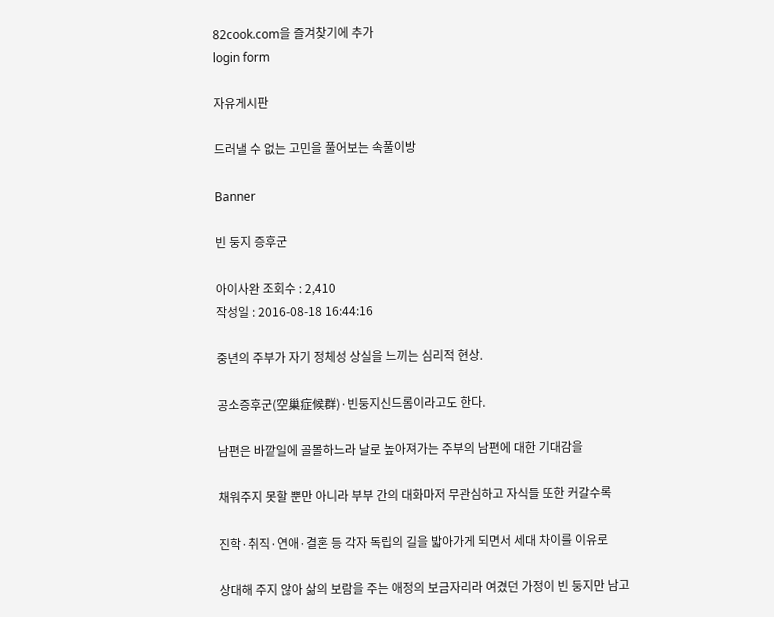82cook.com을 즐겨찾기에 추가
login form

자유게시판

드러낼 수 없는 고민을 풀어보는 속풀이방

Banner

빈 둥지 증후군

아이사완 조회수 : 2,410
작성일 : 2016-08-18 16:44:16

중년의 주부가 자기 정체성 상실을 느끼는 심리적 현상.

공소증후군(空巢症候群)·빈둥지신드롬이라고도 한다.

남편은 바깥일에 골몰하느라 날로 높아져가는 주부의 남편에 대한 기대감을

채워주지 못할 뿐만 아니라 부부 간의 대화마저 무관심하고 자식들 또한 커갈수록

진학·취직·연애·결혼 등 각자 독립의 길을 밟아가게 되면서 세대 차이를 이유로

상대해 주지 않아 삶의 보람을 주는 애정의 보금자리라 여겼던 가정이 빈 둥지만 남고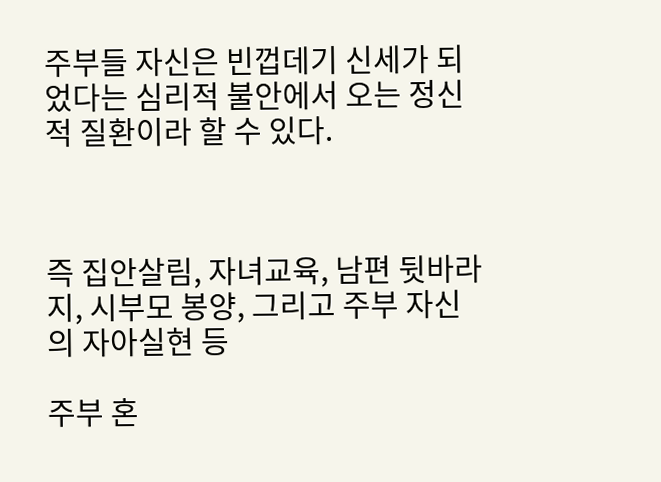주부들 자신은 빈껍데기 신세가 되었다는 심리적 불안에서 오는 정신적 질환이라 할 수 있다.



즉 집안살림, 자녀교육, 남편 뒷바라지, 시부모 봉양, 그리고 주부 자신의 자아실현 등

주부 혼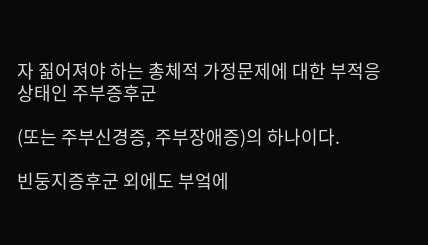자 짊어져야 하는 총체적 가정문제에 대한 부적응 상태인 주부증후군

(또는 주부신경증, 주부장애증)의 하나이다.

빈둥지증후군 외에도 부엌에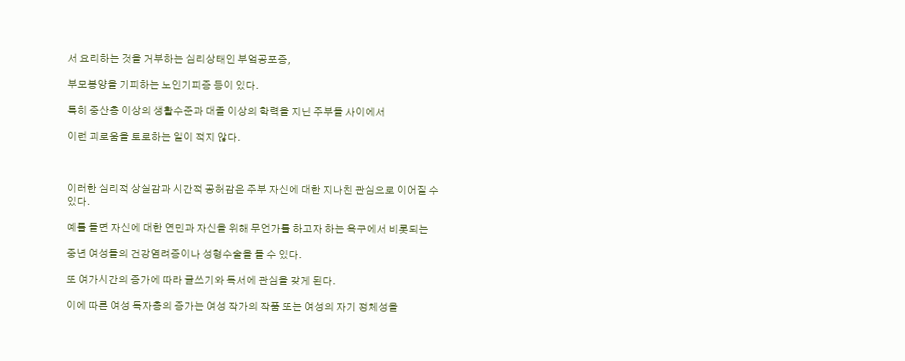서 요리하는 것을 거부하는 심리상태인 부엌공포증,

부모봉양을 기피하는 노인기피증 등이 있다.

특히 중산층 이상의 생활수준과 대졸 이상의 학력을 지닌 주부들 사이에서

이런 괴로움을 토로하는 일이 적지 않다.



이러한 심리적 상실감과 시간적 공허감은 주부 자신에 대한 지나친 관심으로 이어질 수 있다.

예를 들면 자신에 대한 연민과 자신을 위해 무언가를 하고자 하는 욕구에서 비롯되는

중년 여성들의 건강염려증이나 성형수술을 들 수 있다.

또 여가시간의 증가에 따라 글쓰기와 독서에 관심을 갖게 된다.

이에 따른 여성 독자층의 증가는 여성 작가의 작품 또는 여성의 자기 정체성을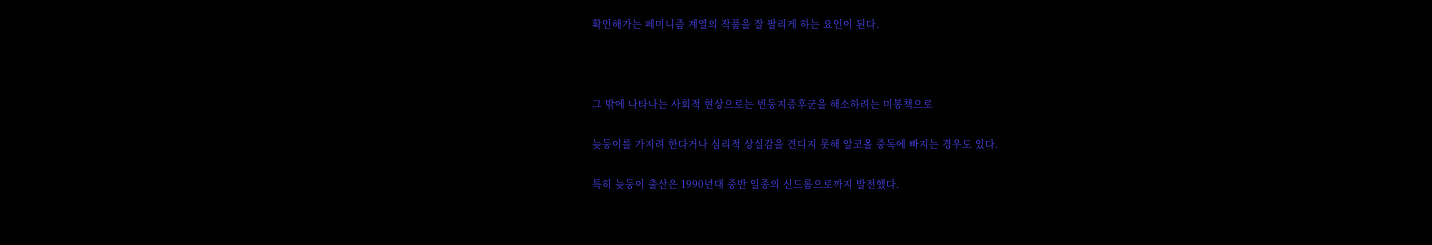확인해가는 페미니즘 계열의 작품을 잘 팔리게 하는 요인이 된다.



그 밖에 나타나는 사회적 현상으로는 빈둥지증후군을 해소하려는 미봉책으로

늦둥이를 가지려 한다거나 심리적 상실감을 견디지 못해 알코올 중독에 빠지는 경우도 있다.

특히 늦둥이 출산은 1990년대 중반 일종의 신드롬으로까지 발전했다.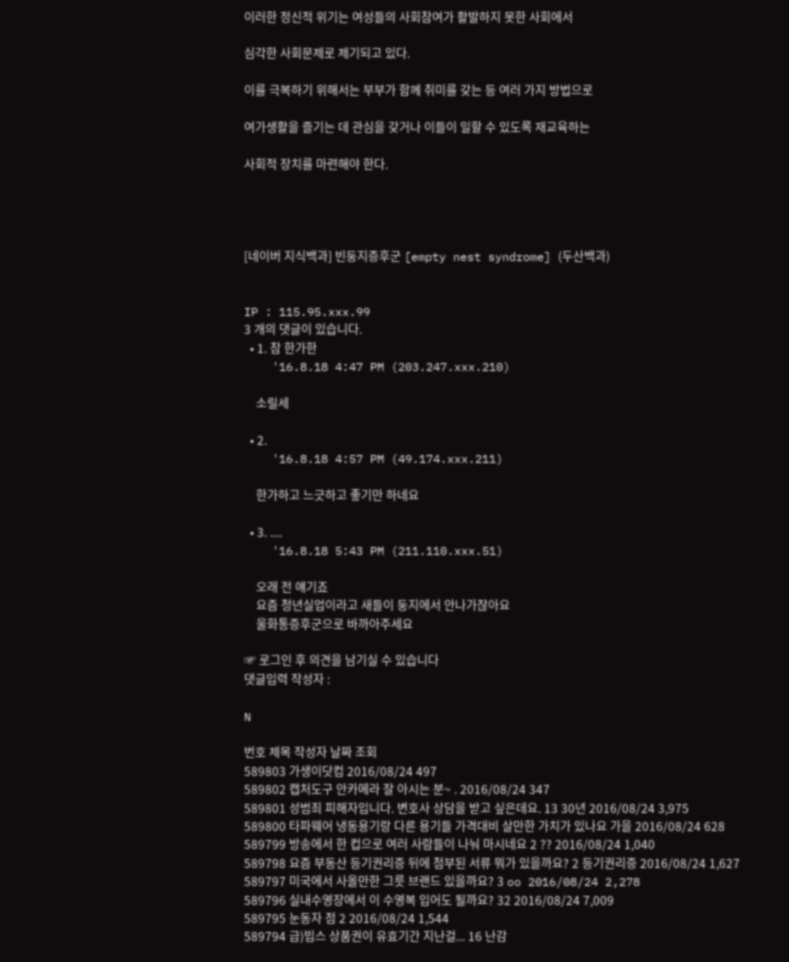이러한 정신적 위기는 여성들의 사회참여가 활발하지 못한 사회에서

심각한 사회문제로 제기되고 있다.

이를 극복하기 위해서는 부부가 함께 취미를 갖는 등 여러 가지 방법으로

여가생활을 즐기는 데 관심을 갖거나 이들이 일할 수 있도록 재교육하는

사회적 장치를 마련해야 한다.




[네이버 지식백과] 빈둥지증후군 [empty nest syndrome] (두산백과)


IP : 115.95.xxx.99
3 개의 댓글이 있습니다.
  • 1. 참 한가한
    '16.8.18 4:47 PM (203.247.xxx.210)

    소릴세

  • 2.
    '16.8.18 4:57 PM (49.174.xxx.211)

    한가하고 느긋하고 좋기만 하네요

  • 3. ....
    '16.8.18 5:43 PM (211.110.xxx.51)

    오래 전 얘기죠
    요즘 청년실업이라고 새들이 둥지에서 안나가잖아요
    울화통증후군으로 바까아주세요

☞ 로그인 후 의견을 남기실 수 있습니다
댓글입력 작성자 :

N

번호 제목 작성자 날짜 조회
589803 가생이닷컴 2016/08/24 497
589802 캡처도구 안카메라 잘 아시는 분~ . 2016/08/24 347
589801 성범죄 피해자입니다. 변호사 상담을 받고 싶은데요. 13 30년 2016/08/24 3,975
589800 타파웨어 냉동용기랑 다른 용기들 가격대비 살만한 가치가 있나요 가을 2016/08/24 628
589799 방송에서 한 컵으로 여러 사람들이 나눠 마시네요 2 ?? 2016/08/24 1,040
589798 요즘 부동산 등기권리증 뒤에 첨부된 서류 뭐가 있을까요? 2 등기권리증 2016/08/24 1,627
589797 미국에서 사올만한 그릇 브랜드 있을까요? 3 oo 2016/08/24 2,278
589796 실내수영장에서 이 수영복 입어도 될까요? 32 2016/08/24 7,009
589795 눈동자 점 2 2016/08/24 1,544
589794 급)빕스 상품권이 유효기간 지난걸... 16 난감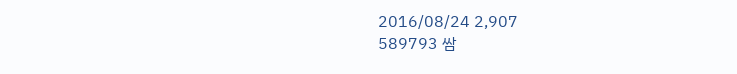2016/08/24 2,907
589793 쌈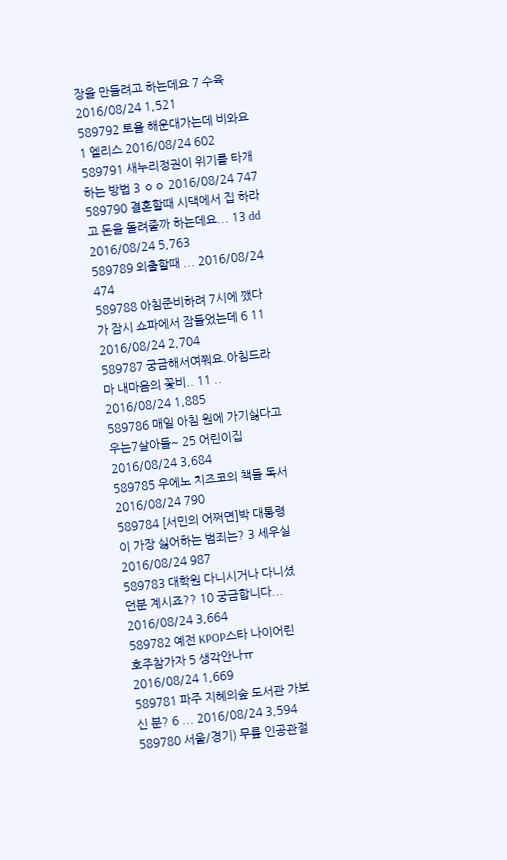장을 만들려고 하는데요 7 수육 2016/08/24 1,521
589792 토욜 해운대가는데 비와요 1 엘리스 2016/08/24 602
589791 새누리정권이 위기를 타개하는 방법 3 ㅇㅇ 2016/08/24 747
589790 결혼할때 시댁에서 집 하라고 돈을 돌려줄까 하는데요... 13 dd 2016/08/24 5,763
589789 외출할때 ... 2016/08/24 474
589788 아침준비하려 7시에 깼다가 잠시 쇼파에서 잠들었는데 6 11 2016/08/24 2,704
589787 궁금해서여쭤요.아침드라마 내마음의 꽃비.. 11 .. 2016/08/24 1,885
589786 매일 아침 원에 가기싫다고 우는7살아들~ 25 어린이집 2016/08/24 3,684
589785 우에노 치즈코의 책들 독서 2016/08/24 790
589784 [서민의 어쩌면]박 대통령이 가장 싫어하는 범죄는? 3 세우실 2016/08/24 987
589783 대학원 다니시거나 다니셨던분 계시죠?? 10 궁금합니다... 2016/08/24 3,664
589782 예전 KPOP스타 나이어린 호주참가자 5 생각안나ㅠ 2016/08/24 1,669
589781 파주 지혜의숲 도서관 가보신 분? 6 ... 2016/08/24 3,594
589780 서울/경기) 무릎 인공관절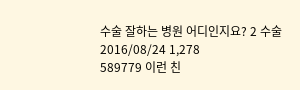수술 잘하는 병원 어디인지요? 2 수술 2016/08/24 1,278
589779 이런 친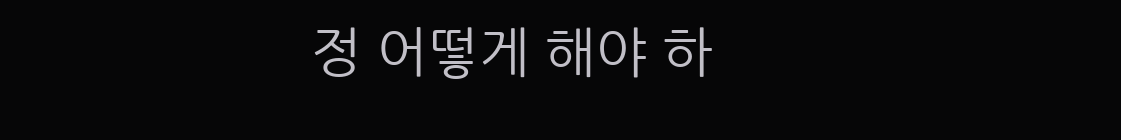정 어떻게 해야 하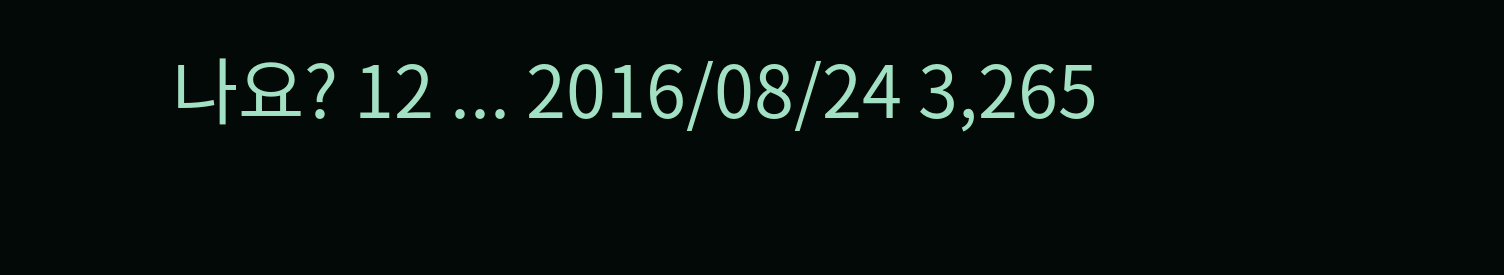나요? 12 ... 2016/08/24 3,265